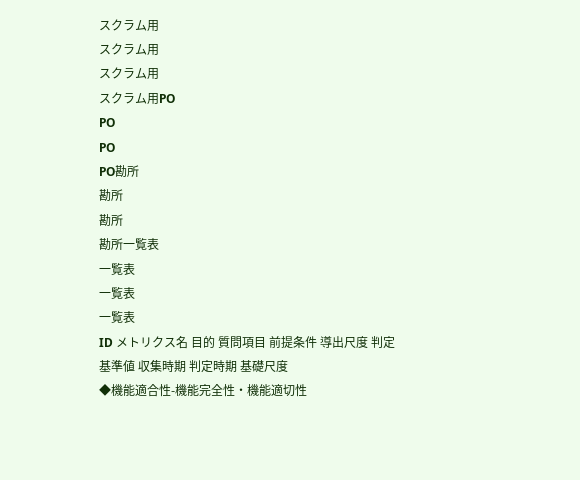スクラム用
スクラム用
スクラム用
スクラム用PO
PO
PO
PO勘所
勘所
勘所
勘所一覧表
一覧表
一覧表
一覧表
ID メトリクス名 目的 質問項目 前提条件 導出尺度 判定基準値 収集時期 判定時期 基礎尺度
◆機能適合性-機能完全性・機能適切性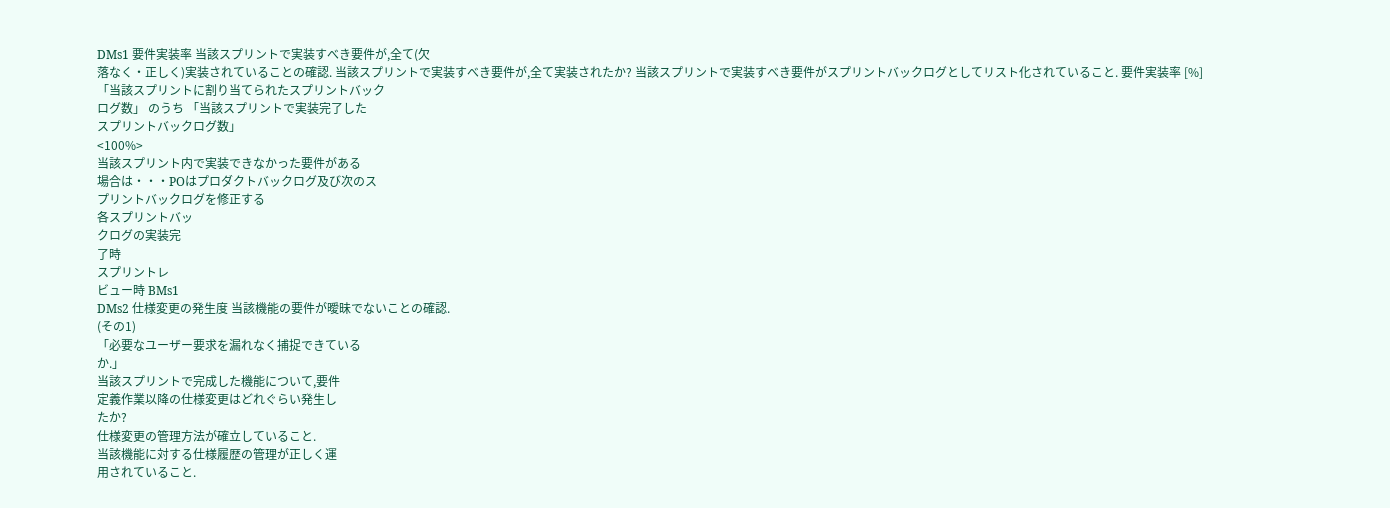DMs1 要件実装率 当該スプリントで実装すべき要件が,全て(欠
落なく・正しく)実装されていることの確認. 当該スプリントで実装すべき要件が,全て実装されたか? 当該スプリントで実装すべき要件がスプリントバックログとしてリスト化されていること. 要件実装率 [%]
「当該スプリントに割り当てられたスプリントバック
ログ数」 のうち 「当該スプリントで実装完了した
スプリントバックログ数」
<100%>
当該スプリント内で実装できなかった要件がある
場合は・・・POはプロダクトバックログ及び次のス
プリントバックログを修正する
各スプリントバッ
クログの実装完
了時
スプリントレ
ビュー時 BMs1
DMs2 仕様変更の発⽣度 当該機能の要件が曖昧でないことの確認.
(その1)
「必要なユーザー要求を漏れなく捕捉できている
か.」
当該スプリントで完成した機能について,要件
定義作業以降の仕様変更はどれぐらい発⽣し
たか?
仕様変更の管理⽅法が確⽴していること.
当該機能に対する仕様履歴の管理が正しく運
用されていること.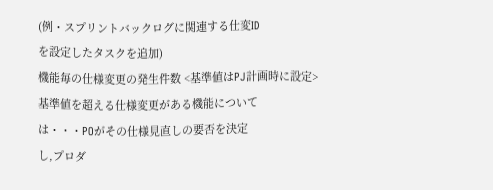(例・スプリントバックログに関連する仕変ID
を設定したタスクを追加)
機能毎の仕様変更の発⽣件数 <基準値はPJ計画時に設定>
基準値を超える仕様変更がある機能について
は・・・POがその仕様⾒直しの要否を決定
し,プロダ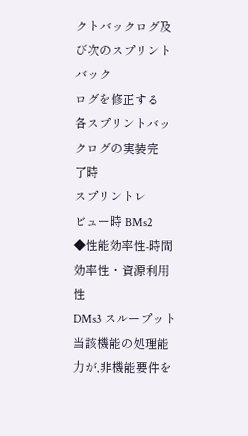クトバックログ及び次のスプリントバック
ログを修正する
各スプリントバッ
クログの実装完
了時
スプリントレ
ビュー時 BMs2
◆性能効率性-時間効率性・資源利⽤性
DMs3 スループット 当該機能の処理能⼒が,非機能要件を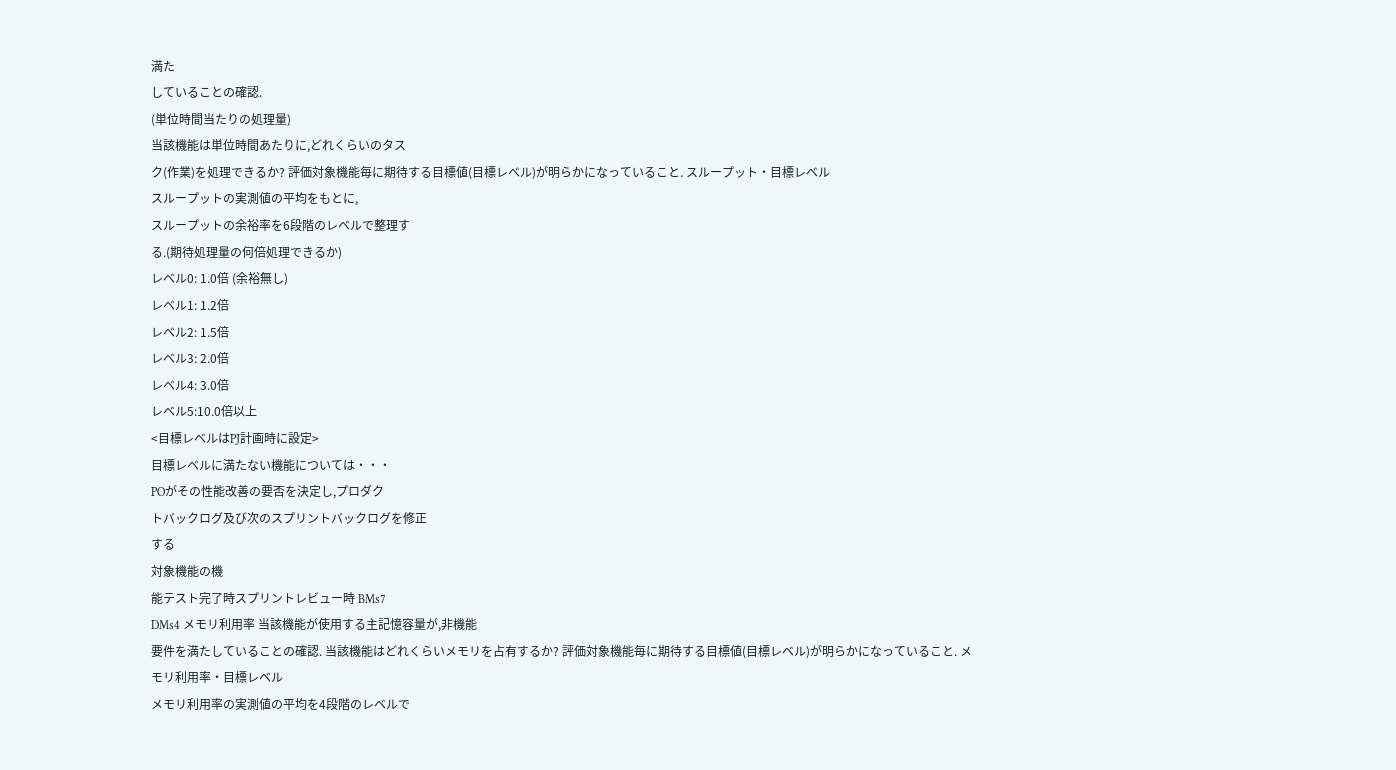満た
していることの確認.
(単位時間当たりの処理量)
当該機能は単位時間あたりに,どれくらいのタス
ク(作業)を処理できるか? 評価対象機能毎に期待する目標値(目標レベル)が明らかになっていること. スループット・目標レベル
スループットの実測値の平均をもとに,
スループットの余裕率を6段階のレベルで整理す
る.(期待処理量の何倍処理できるか)
レベル0: 1.0倍 (余裕無し)
レベル1: 1.2倍
レベル2: 1.5倍
レベル3: 2.0倍
レベル4: 3.0倍
レベル5:10.0倍以上
<目標レベルはPJ計画時に設定>
目標レベルに満たない機能については・・・
POがその性能改善の要否を決定し,プロダク
トバックログ及び次のスプリントバックログを修正
する
対象機能の機
能テスト完了時スプリントレビュー時 BMs7
DMs4 メモリ利用率 当該機能が使用する主記憶容量が,非機能
要件を満たしていることの確認. 当該機能はどれくらいメモリを占有するか? 評価対象機能毎に期待する目標値(目標レベル)が明らかになっていること. メモリ利用率・目標レベル
メモリ利用率の実測値の平均を4段階のレベルで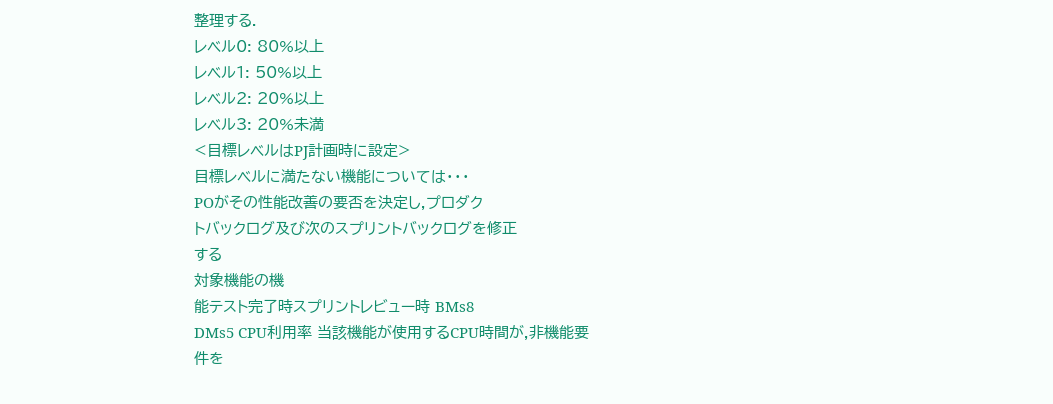整理する.
レベル0: 80%以上
レベル1: 50%以上
レベル2: 20%以上
レベル3: 20%未満
<目標レベルはPJ計画時に設定>
目標レベルに満たない機能については・・・
POがその性能改善の要否を決定し,プロダク
トバックログ及び次のスプリントバックログを修正
する
対象機能の機
能テスト完了時スプリントレビュー時 BMs8
DMs5 CPU利用率 当該機能が使用するCPU時間が,非機能要
件を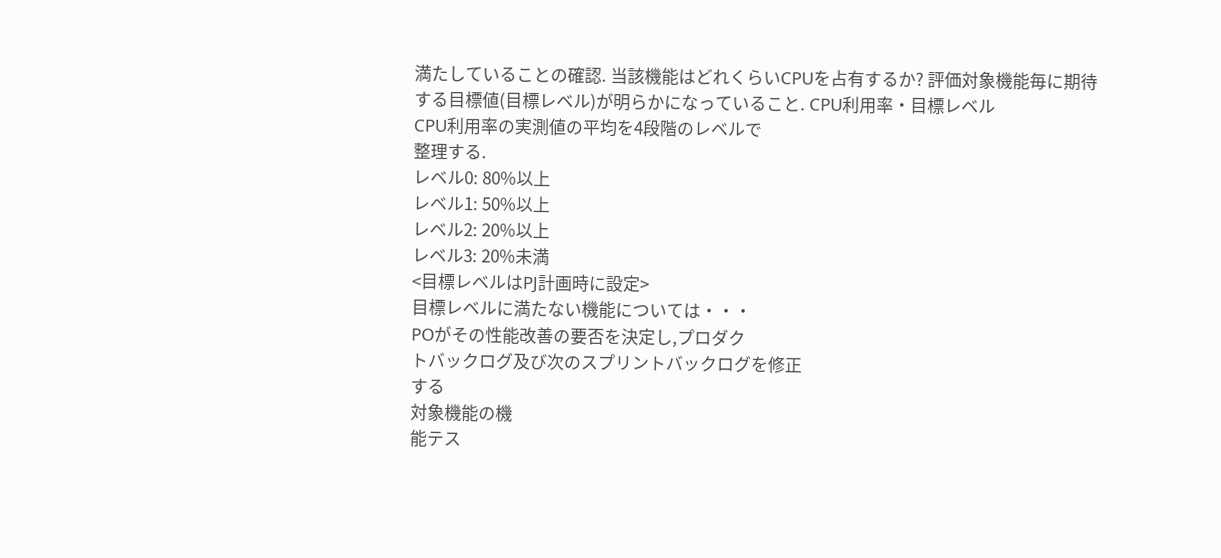満たしていることの確認. 当該機能はどれくらいCPUを占有するか? 評価対象機能毎に期待する目標値(目標レベル)が明らかになっていること. CPU利用率・目標レベル
CPU利用率の実測値の平均を4段階のレベルで
整理する.
レベル0: 80%以上
レベル1: 50%以上
レベル2: 20%以上
レベル3: 20%未満
<目標レベルはPJ計画時に設定>
目標レベルに満たない機能については・・・
POがその性能改善の要否を決定し,プロダク
トバックログ及び次のスプリントバックログを修正
する
対象機能の機
能テス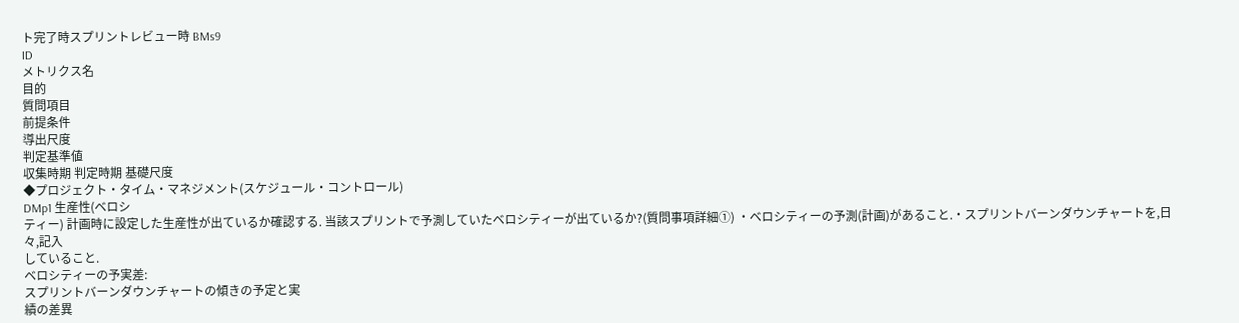ト完了時スプリントレビュー時 BMs9
ID
メトリクス名
目的
質問項目
前提条件
導出尺度
判定基準値
収集時期 判定時期 基礎尺度
◆プロジェクト・タイム・マネジメント(スケジュール・コントロール)
DMp1 ⽣産性(ベロシ
ティー) 計画時に設定した⽣産性が出ているか確認する. 当該スプリントで予測していたベロシティーが出ているか?(質問事項詳細①) ・ベロシティーの予測(計画)があること.・スプリントバーンダウンチャートを,日々,記入
していること.
ベロシティーの予実差:
スプリントバーンダウンチャートの傾きの予定と実
績の差異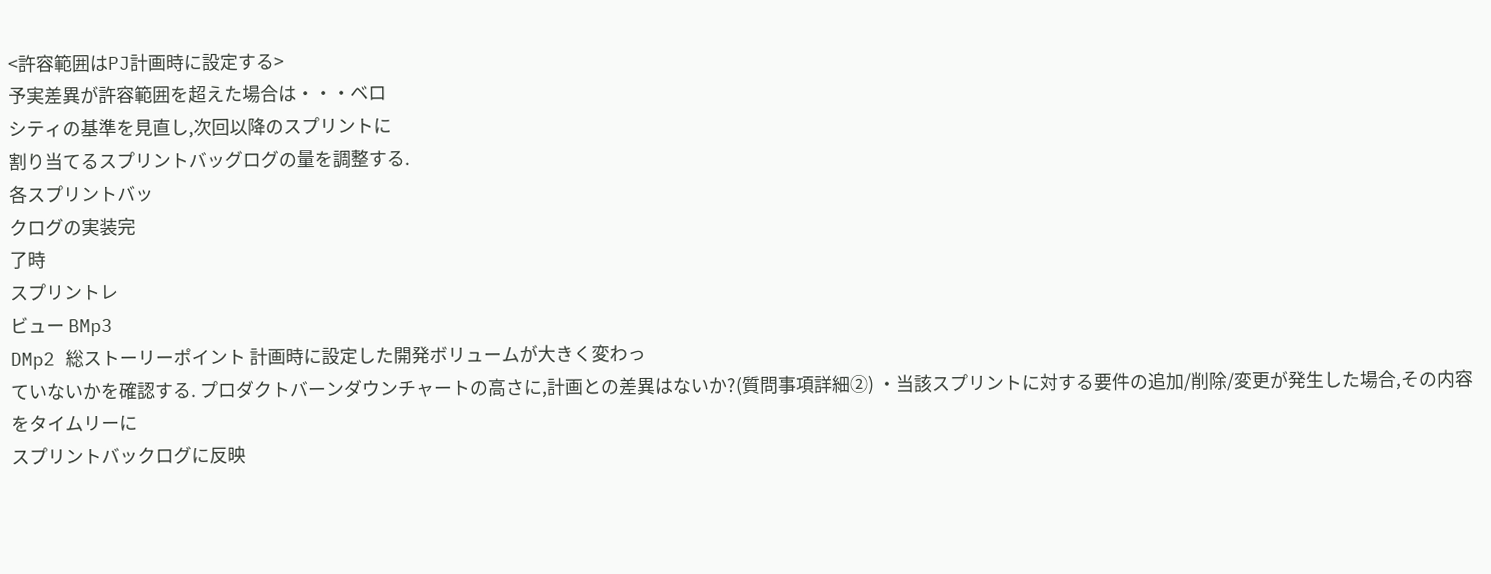<許容範囲はPJ計画時に設定する>
予実差異が許容範囲を超えた場合は・・・ベロ
シティの基準を⾒直し,次回以降のスプリントに
割り当てるスプリントバッグログの量を調整する.
各スプリントバッ
クログの実装完
了時
スプリントレ
ビュー BMp3
DMp2 総ストーリーポイント 計画時に設定した開発ボリュームが大きく変わっ
ていないかを確認する. プロダクトバーンダウンチャートの高さに,計画との差異はないか?(質問事項詳細②) ・当該スプリントに対する要件の追加/削除/変更が発⽣した場合,その内容をタイムリーに
スプリントバックログに反映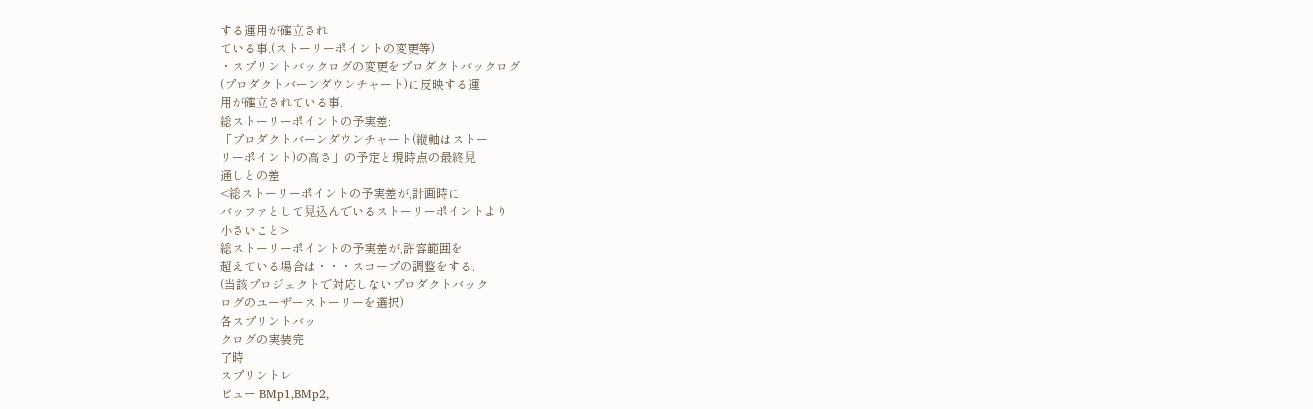する運用が確⽴され
ている事.(ストーリーポイントの変更等)
・スプリントバックログの変更をプロダクトバックログ
(プロダクトバーンダウンチャート)に反映する運
用が確⽴されている事.
総ストーリーポイントの予実差:
「プロダクトバーンダウンチャート(縦軸はストー
リーポイント)の高さ」の予定と現時点の最終⾒
通しとの差
<総ストーリーポイントの予実差が,計画時に
バッファとして⾒込んでいるストーリーポイントより
小さいこと>
総ストーリーポイントの予実差が,許容範囲を
超えている場合は・・・スコープの調整をする.
(当該プロジェクトで対応しないプロダクトバック
ログのユーザーストーリーを選択)
各スプリントバッ
クログの実装完
了時
スプリントレ
ビュー BMp1,BMp2,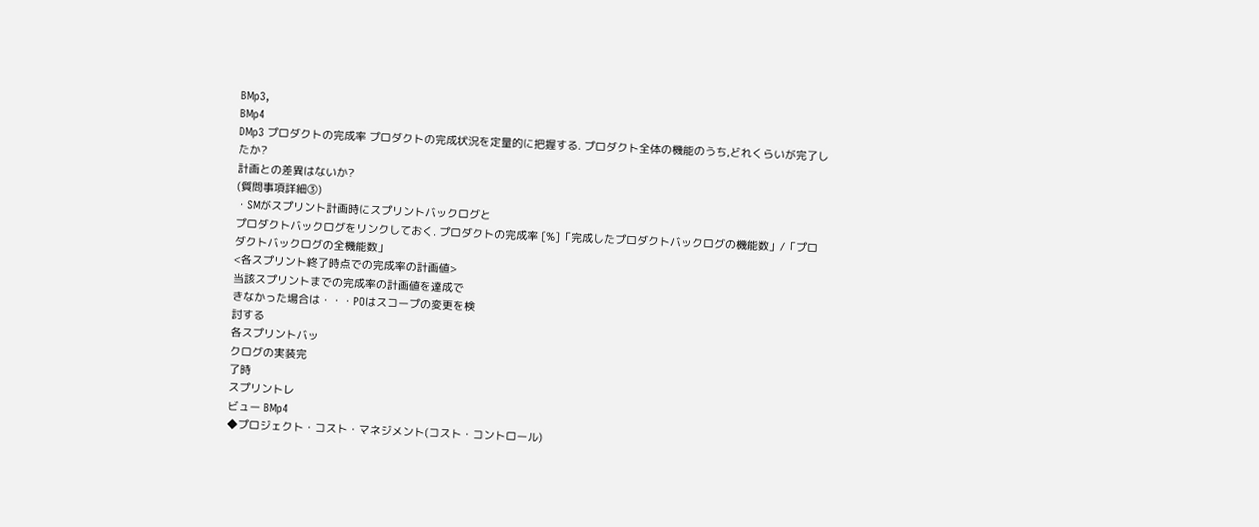BMp3,
BMp4
DMp3 プロダクトの完成率 プロダクトの完成状況を定量的に把握する. プロダクト全体の機能のうち,どれくらいが完了し
たか?
計画との差異はないか?
(質問事項詳細③)
・SMがスプリント計画時にスプリントバックログと
プロダクトバックログをリンクしておく. プロダクトの完成率 [%]「完成したプロダクトバックログの機能数」/「プロ
ダクトバックログの全機能数」
<各スプリント終了時点での完成率の計画値>
当該スプリントまでの完成率の計画値を達成で
きなかった場合は・・・POはスコープの変更を検
討する
各スプリントバッ
クログの実装完
了時
スプリントレ
ビュー BMp4
◆プロジェクト・コスト・マネジメント(コスト・コントロール)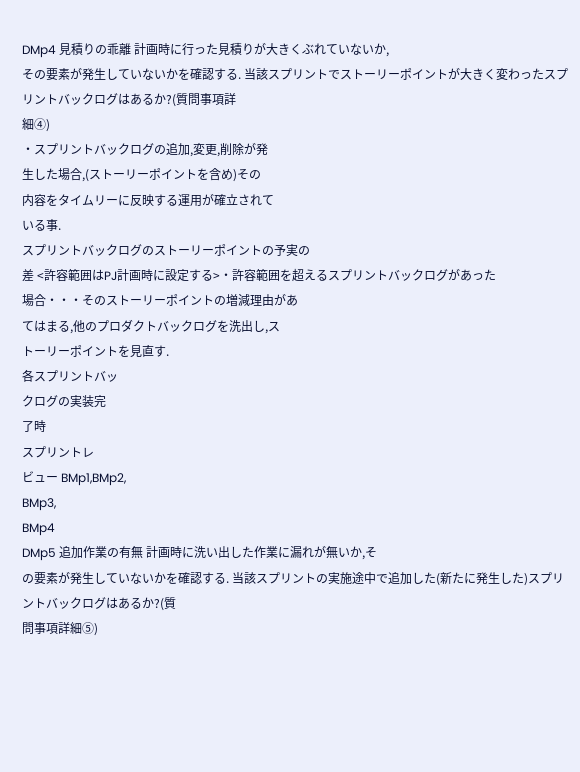DMp4 ⾒積りの乖離 計画時に⾏った⾒積りが大きくぶれていないか,
その要素が発⽣していないかを確認する. 当該スプリントでストーリーポイントが大きく変わったスプリントバックログはあるか?(質問事項詳
細④)
・スプリントバックログの追加,変更,削除が発
⽣した場合,(ストーリーポイントを含め)その
内容をタイムリーに反映する運用が確⽴されて
いる事.
スプリントバックログのストーリーポイントの予実の
差 <許容範囲はPJ計画時に設定する>・許容範囲を超えるスプリントバックログがあった
場合・・・そのストーリーポイントの増減理由があ
てはまる,他のプロダクトバックログを洗出し,ス
トーリーポイントを⾒直す.
各スプリントバッ
クログの実装完
了時
スプリントレ
ビュー BMp1,BMp2,
BMp3,
BMp4
DMp5 追加作業の有無 計画時に洗い出した作業に漏れが無いか,そ
の要素が発⽣していないかを確認する. 当該スプリントの実施途中で追加した(新たに発⽣した)スプリントバックログはあるか?(質
問事項詳細⑤)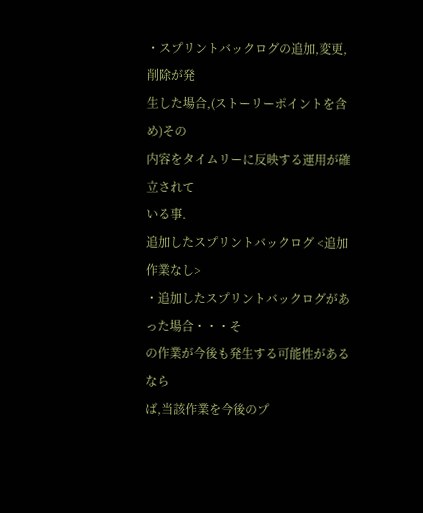・スプリントバックログの追加,変更,削除が発
⽣した場合,(ストーリーポイントを含め)その
内容をタイムリーに反映する運用が確⽴されて
いる事.
追加したスプリントバックログ <追加作業なし>
・追加したスプリントバックログがあった場合・・・そ
の作業が今後も発⽣する可能性があるなら
ば,当該作業を今後のプ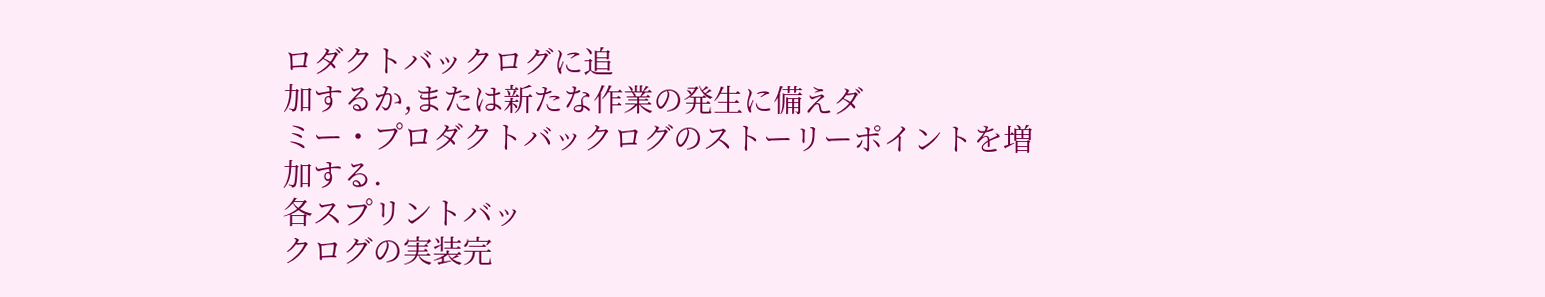ロダクトバックログに追
加するか,または新たな作業の発⽣に備えダ
ミー・プロダクトバックログのストーリーポイントを増
加する.
各スプリントバッ
クログの実装完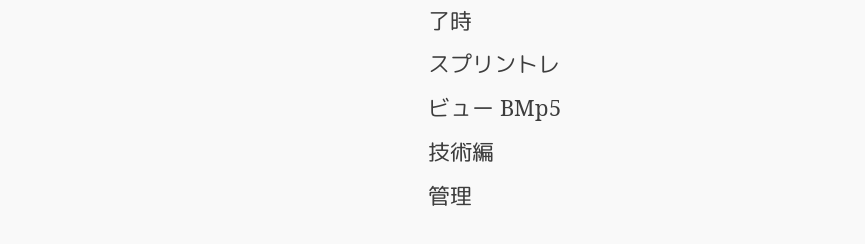了時
スプリントレ
ビュー BMp5
技術編
管理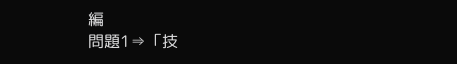編
問題1⇒「技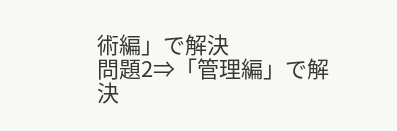術編」で解決
問題2⇒「管理編」で解決